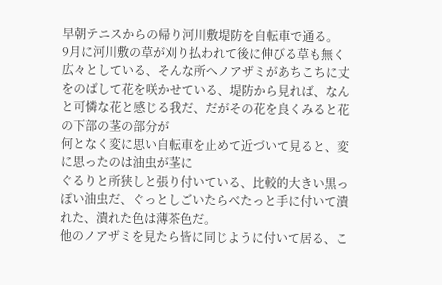早朝テニスからの帰り河川敷堤防を自転車で通る。
9月に河川敷の草が刈り払われて後に伸びる草も無く広々としている、そんな所へノアザミがあちこちに丈をのばして花を咲かせている、堤防から見れば、なんと可憐な花と感じる我だ、だがその花を良くみると花の下部の茎の部分が
何となく変に思い自転車を止めて近づいて見ると、変に思ったのは油虫が茎に
ぐるりと所狭しと張り付いている、比較的大きい黒っぽい油虫だ、ぐっとしごいたらべたっと手に付いて潰れた、潰れた色は薄茶色だ。
他のノアザミを見たら皆に同じように付いて居る、こ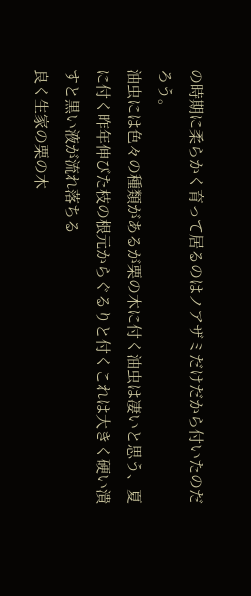の時期に柔らかく育って居るのはノアザミだけだから付いたのだろう。
油虫には色々の種類があるが栗の木に付く油虫は凄いと思う、夏に付く昨年伸びた枝の根元からぐるりと付くこれは大きく硬い潰すと黒い液が流れ落ちる
良く生家の栗の木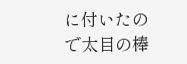に付いたので太目の棒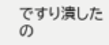ですり潰したの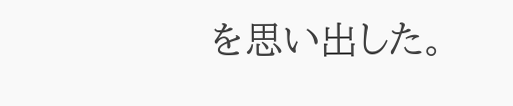を思い出した。